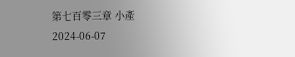第七百零三章 小產
2024-06-07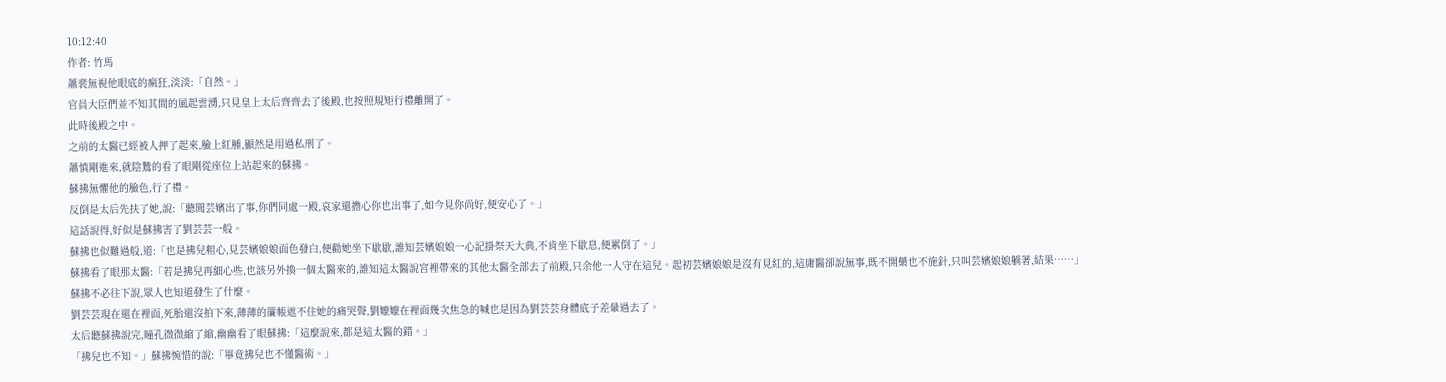10:12:40
作者: 竹馬
蕭裴無視他眼底的瘋狂,淡淡:「自然。」
官員大臣們並不知其間的風起雲湧,只見皇上太后齊齊去了後殿,也按照規矩行禮離開了。
此時後殿之中。
之前的太醫已經被人押了起來,臉上紅腫,顯然是用過私刑了。
蕭慎剛進來,就陰鷙的看了眼剛從座位上站起來的蘇拂。
蘇拂無懼他的臉色,行了禮。
反倒是太后先扶了她,說:「聽聞芸嬪出了事,你們同處一殿,哀家還擔心你也出事了,如今見你尚好,便安心了。」
這話說得,好似是蘇拂害了劉芸芸一般。
蘇拂也似難過般,道:「也是拂兒粗心,見芸嬪娘娘面色發白,便勸她坐下歇歇,誰知芸嬪娘娘一心記掛祭天大典,不肯坐下歇息,便累倒了。」
蘇拂看了眼那太醫:「若是拂兒再細心些,也該另外換一個太醫來的,誰知這太醫說宮裡帶來的其他太醫全部去了前殿,只余他一人守在這兒。起初芸嬪娘娘是沒有見紅的,這庸醫卻說無事,既不開藥也不施針,只叫芸嬪娘娘躺著,結果……」
蘇拂不必往下說,眾人也知道發生了什麼。
劉芸芸現在還在裡面,死胎還沒拍下來,薄薄的簾帳遮不住她的痛哭聲,劉嬤嬤在裡面幾次焦急的喊也是因為劉芸芸身體底子差暈過去了。
太后聽蘇拂說完,瞳孔微微縮了縮,幽幽看了眼蘇拂:「這麼說來,都是這太醫的錯。」
「拂兒也不知。」蘇拂惋惜的說:「畢竟拂兒也不懂醫術。」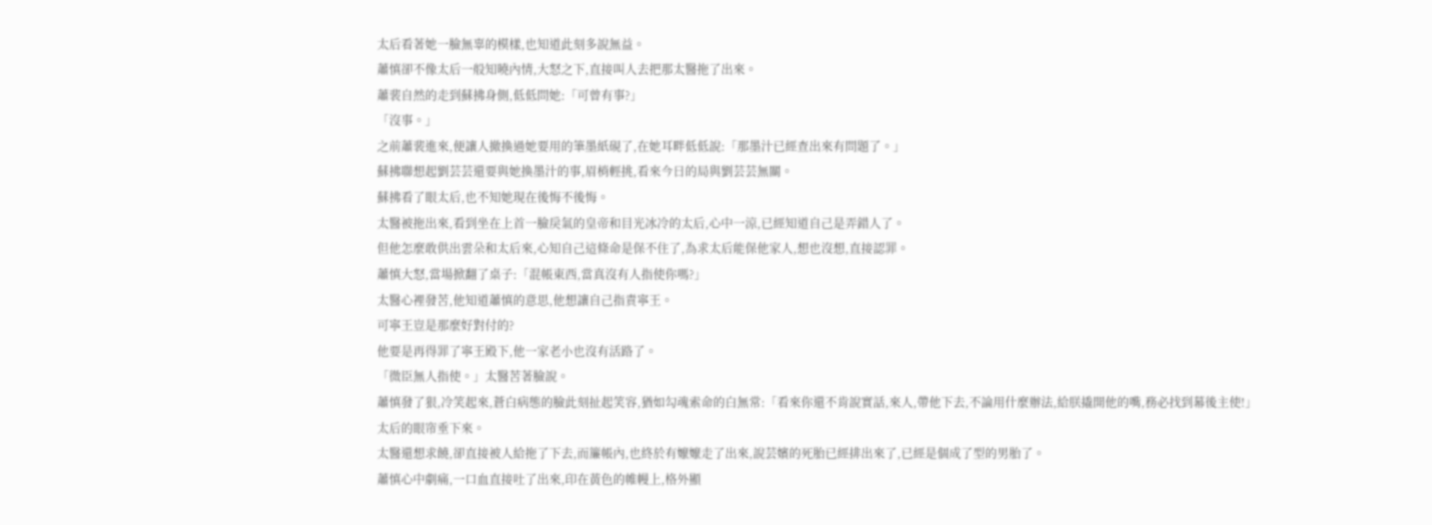太后看著她一臉無辜的模樣,也知道此刻多說無益。
蕭慎卻不像太后一般知曉內情,大怒之下,直接叫人去把那太醫拖了出來。
蕭裴自然的走到蘇拂身側,低低問她:「可曾有事?」
「沒事。」
之前蕭裴進來,便讓人撤換過她要用的筆墨紙硯了,在她耳畔低低說:「那墨汁已經查出來有問題了。」
蘇拂聯想起劉芸芸還要與她換墨汁的事,眉梢輕挑,看來今日的局與劉芸芸無關。
蘇拂看了眼太后,也不知她現在後悔不後悔。
太醫被拖出來,看到坐在上首一臉戾氣的皇帝和目光冰冷的太后,心中一涼,已經知道自己是弄錯人了。
但他怎麼敢供出雲朵和太后來,心知自己這條命是保不住了,為求太后能保他家人,想也沒想,直接認罪。
蕭慎大怒,當場掀翻了桌子:「混帳東西,當真沒有人指使你嗎?」
太醫心裡發苦,他知道蕭慎的意思,他想讓自己指責寧王。
可寧王豈是那麼好對付的?
他要是再得罪了寧王殿下,他一家老小也沒有活路了。
「微臣無人指使。」太醫苦著臉說。
蕭慎發了狠,冷笑起來,蒼白病態的臉此刻扯起笑容,猶如勾魂索命的白無常:「看來你還不肯說實話,來人,帶他下去,不論用什麼辦法,給朕撬開他的嘴,務必找到幕後主使!」
太后的眼帘垂下來。
太醫還想求饒,卻直接被人給拖了下去,而簾帳內,也終於有嬤嬤走了出來,說芸嬪的死胎已經排出來了,已經是個成了型的男胎了。
蕭慎心中劇痛,一口血直接吐了出來,印在黃色的帷幔上,格外顯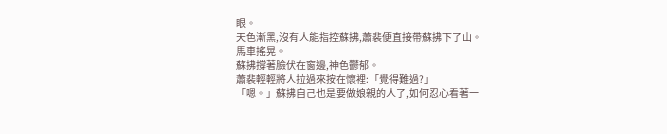眼。
天色漸黑,沒有人能指控蘇拂,蕭裴便直接帶蘇拂下了山。
馬車搖晃。
蘇拂撐著臉伏在窗邊,神色鬱郁。
蕭裴輕輕將人拉過來按在懷裡:「覺得難過?」
「嗯。」蘇拂自己也是要做娘親的人了,如何忍心看著一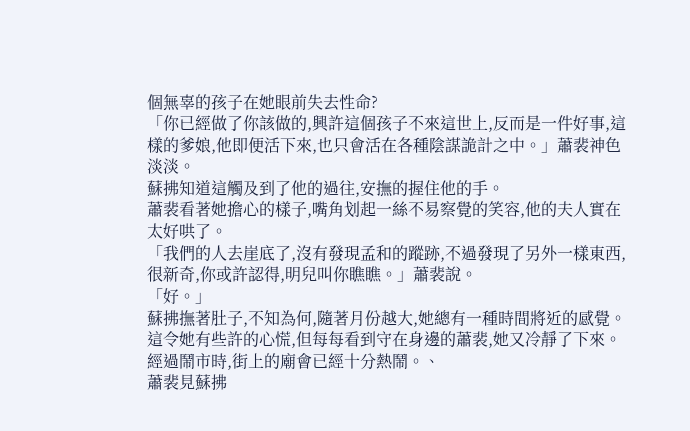個無辜的孩子在她眼前失去性命?
「你已經做了你該做的,興許這個孩子不來這世上,反而是一件好事,這樣的爹娘,他即便活下來,也只會活在各種陰謀詭計之中。」蕭裴神色淡淡。
蘇拂知道這觸及到了他的過往,安撫的握住他的手。
蕭裴看著她擔心的樣子,嘴角划起一絲不易察覺的笑容,他的夫人實在太好哄了。
「我們的人去崖底了,沒有發現孟和的蹤跡,不過發現了另外一樣東西,很新奇,你或許認得,明兒叫你瞧瞧。」蕭裴說。
「好。」
蘇拂撫著肚子,不知為何,隨著月份越大,她總有一種時間將近的感覺。
這令她有些許的心慌,但每每看到守在身邊的蕭裴,她又冷靜了下來。
經過鬧市時,街上的廟會已經十分熱鬧。、
蕭裴見蘇拂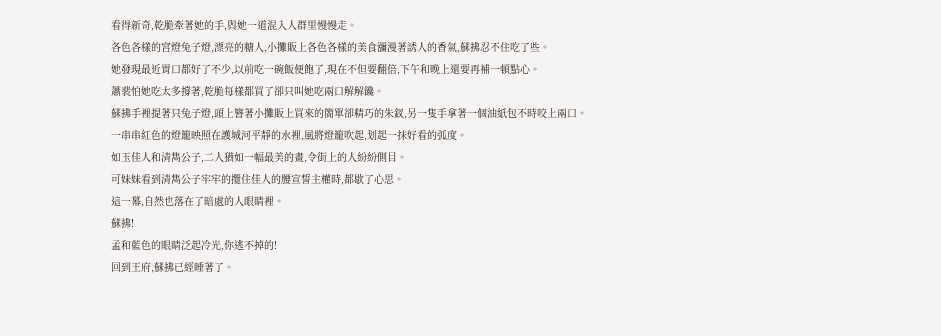看得新奇,乾脆牽著她的手,與她一道混入人群里慢慢走。
各色各樣的宮燈兔子燈,漂亮的糖人,小攤販上各色各樣的美食瀰漫著誘人的香氣,蘇拂忍不住吃了些。
她發現最近胃口都好了不少,以前吃一碗飯便飽了,現在不但要翻倍,下午和晚上還要再補一頓點心。
蕭裴怕她吃太多撐著,乾脆每樣都買了卻只叫她吃兩口解解饞。
蘇拂手裡提著只兔子燈,頭上簪著小攤販上買來的簡單卻精巧的朱釵,另一隻手拿著一個油紙包不時咬上兩口。
一串串紅色的燈籠映照在護城河平靜的水裡,風將燈籠吹起,划起一抹好看的弧度。
如玉佳人和清雋公子,二人猶如一幅最美的畫,令街上的人紛紛側目。
可妹妹看到清雋公子牢牢的攬住佳人的腰宣誓主權時,都歇了心思。
這一幕,自然也落在了暗處的人眼睛裡。
蘇拂!
孟和藍色的眼睛泛起冷光,你逃不掉的!
回到王府,蘇拂已經睡著了。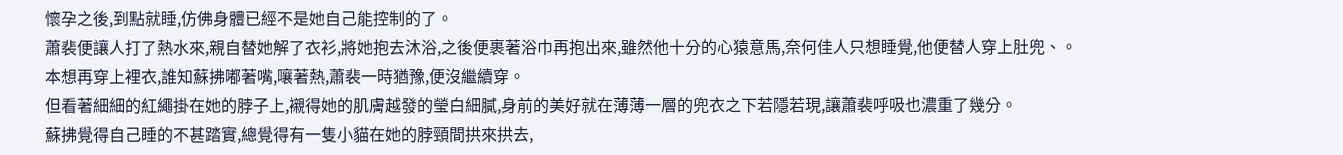懷孕之後,到點就睡,仿佛身體已經不是她自己能控制的了。
蕭裴便讓人打了熱水來,親自替她解了衣衫,將她抱去沐浴,之後便裹著浴巾再抱出來,雖然他十分的心猿意馬,奈何佳人只想睡覺,他便替人穿上肚兜、。
本想再穿上裡衣,誰知蘇拂嘟著嘴,嚷著熱,蕭裴一時猶豫,便沒繼續穿。
但看著細細的紅繩掛在她的脖子上,襯得她的肌膚越發的瑩白細膩,身前的美好就在薄薄一層的兜衣之下若隱若現,讓蕭裴呼吸也濃重了幾分。
蘇拂覺得自己睡的不甚踏實,總覺得有一隻小貓在她的脖頸間拱來拱去,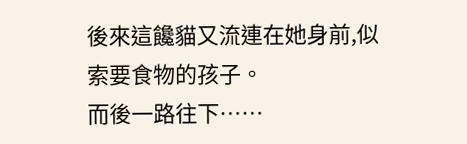後來這饞貓又流連在她身前,似索要食物的孩子。
而後一路往下……